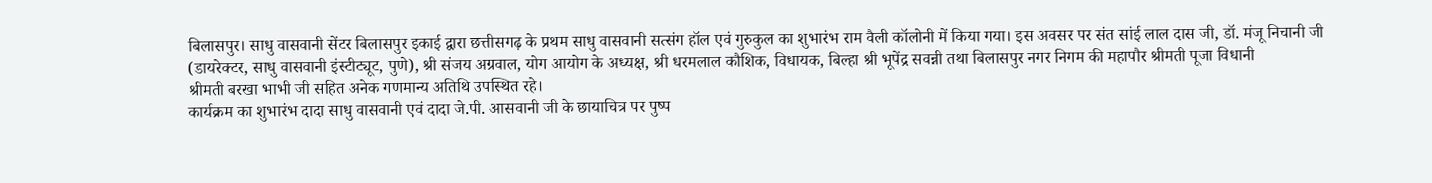बिलासपुर। साधु वासवानी सेंटर बिलासपुर इकाई द्वारा छत्तीसगढ़ के प्रथम साधु वासवानी सत्संग हॉल एवं गुरुकुल का शुभारंभ राम वैली कॉलोनी में किया गया। इस अवसर पर संत सांई लाल दास जी, डॉ. मंजू निचानी जी
(डायरेक्टर, साधु वासवानी इंस्टीट्यूट, पुणे), श्री संजय अग्रवाल, योग आयोग के अध्यक्ष, श्री धरमलाल कौशिक, विधायक, बिल्हा श्री भूपेंद्र सवन्नी तथा बिलासपुर नगर निगम की महापौर श्रीमती पूजा विधानी
श्रीमती बरखा भाभी जी सहित अनेक गणमान्य अतिथि उपस्थित रहे।
कार्यक्रम का शुभारंभ दादा साधु वासवानी एवं दादा जे.पी. आसवानी जी के छायाचित्र पर पुष्प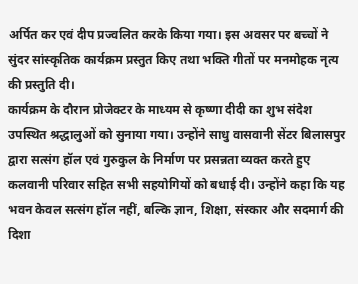अर्पित कर एवं दीप प्रज्वलित करके किया गया। इस अवसर पर बच्चों ने सुंदर सांस्कृतिक कार्यक्रम प्रस्तुत किए तथा भक्ति गीतों पर मनमोहक नृत्य की प्रस्तुति दी।
कार्यक्रम के दौरान प्रोजेक्टर के माध्यम से कृष्णा दीदी का शुभ संदेश उपस्थित श्रद्धालुओं को सुनाया गया। उन्होंने साधु वासवानी सेंटर बिलासपुर द्वारा सत्संग हॉल एवं गुरुकुल के निर्माण पर प्रसन्नता व्यक्त करते हुए कलवानी परिवार सहित सभी सहयोगियों को बधाई दी। उन्होंने कहा कि यह भवन केवल सत्संग हॉल नहीं, बल्कि ज्ञान, शिक्षा, संस्कार और सदमार्ग की दिशा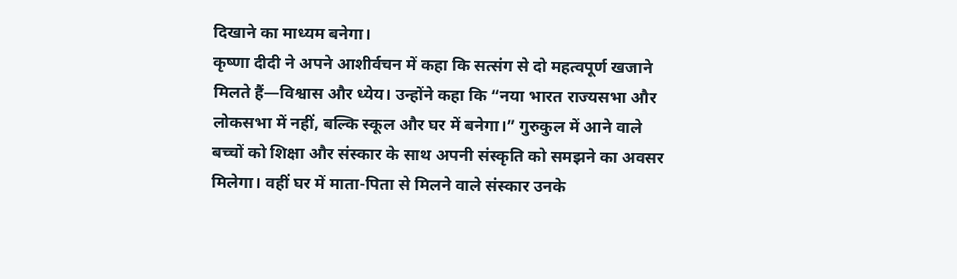दिखाने का माध्यम बनेगा।
कृष्णा दीदी ने अपने आशीर्वचन में कहा कि सत्संग से दो महत्वपूर्ण खजाने मिलते हैं—विश्वास और ध्येय। उन्होंने कहा कि “नया भारत राज्यसभा और लोकसभा में नहीं, बल्कि स्कूल और घर में बनेगा।” गुरुकुल में आने वाले बच्चों को शिक्षा और संस्कार के साथ अपनी संस्कृति को समझने का अवसर मिलेगा। वहीं घर में माता-पिता से मिलने वाले संस्कार उनके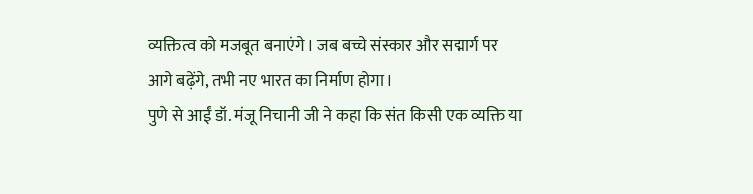व्यक्तित्व को मजबूत बनाएंगे। जब बच्चे संस्कार और सद्मार्ग पर आगे बढ़ेंगे, तभी नए भारत का निर्माण होगा।
पुणे से आईं डॉ. मंजू निचानी जी ने कहा कि संत किसी एक व्यक्ति या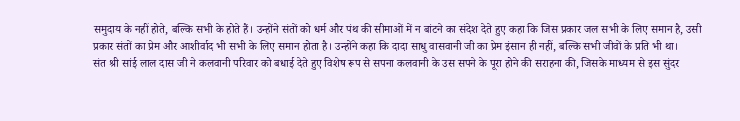समुदाय के नहीं होते, बल्कि सभी के होते हैं। उन्होंने संतों को धर्म और पंथ की सीमाओं में न बांटने का संदेश देते हुए कहा कि जिस प्रकार जल सभी के लिए समान है, उसी प्रकार संतों का प्रेम और आशीर्वाद भी सभी के लिए समान होता है। उन्होंने कहा कि दादा साधु वासवानी जी का प्रेम इंसान ही नहीं, बल्कि सभी जीवों के प्रति भी था।
संत श्री सांई लाल दास जी ने कलवानी परिवार को बधाई देते हुए विशेष रूप से सपना कलवानी के उस सपने के पूरा होने की सराहना की, जिसके माध्यम से इस सुंदर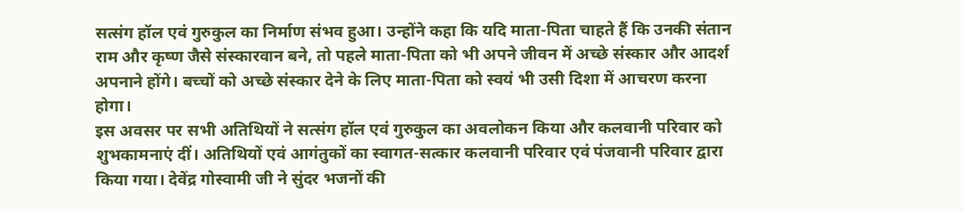सत्संग हॉल एवं गुरुकुल का निर्माण संभव हुआ। उन्होंने कहा कि यदि माता-पिता चाहते हैं कि उनकी संतान राम और कृष्ण जैसे संस्कारवान बने, तो पहले माता-पिता को भी अपने जीवन में अच्छे संस्कार और आदर्श अपनाने होंगे। बच्चों को अच्छे संस्कार देने के लिए माता-पिता को स्वयं भी उसी दिशा में आचरण करना होगा।
इस अवसर पर सभी अतिथियों ने सत्संग हॉल एवं गुरुकुल का अवलोकन किया और कलवानी परिवार को शुभकामनाएं दीं। अतिथियों एवं आगंतुकों का स्वागत-सत्कार कलवानी परिवार एवं पंजवानी परिवार द्वारा किया गया। देवेंद्र गोस्वामी जी ने सुंदर भजनों की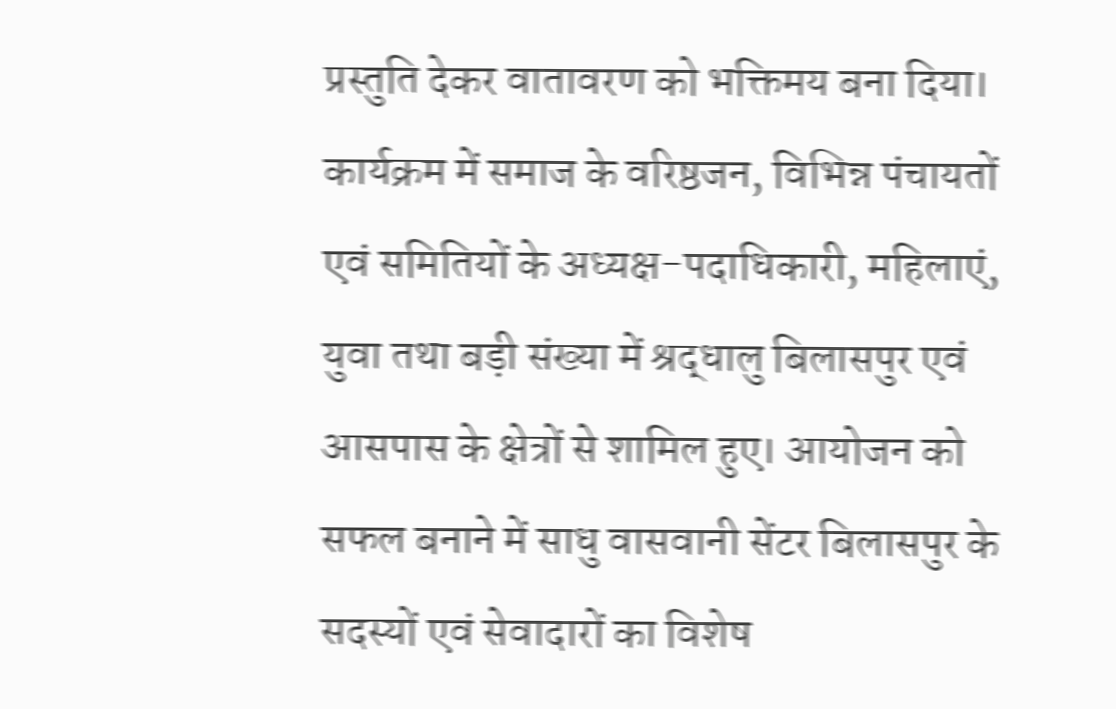प्रस्तुति देकर वातावरण को भक्तिमय बना दिया।
कार्यक्रम में समाज के वरिष्ठजन, विभिन्न पंचायतों एवं समितियों के अध्यक्ष-पदाधिकारी, महिलाएं, युवा तथा बड़ी संख्या में श्रद्धालु बिलासपुर एवं आसपास के क्षेत्रों से शामिल हुए। आयोजन को सफल बनाने में साधु वासवानी सेंटर बिलासपुर के सदस्यों एवं सेवादारों का विशेष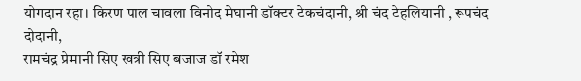योगदान रहा। किरण पाल चावला विनोद मेघानी डॉक्टर टेकचंदानी, श्री चंद टेहलियानी , रूपचंद दोदानी,
रामचंद्र प्रेमानी सिए खत्री सिए बजाज डॉ रमेश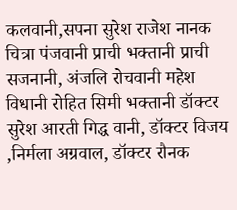कलवानी,सपना सुरेश राजेश नानक चित्रा पंजवानी प्राची भक्तानी प्राची सजनानी, अंजलि रोचवानी महेश विधानी रोहित सिमी भक्तानी डॉक्टर सुरेश आरती गिद्ध वानी, डॉक्टर विजय ,निर्मला अग्रवाल, डॉक्टर रौनक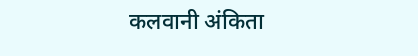कलवानी अंकिता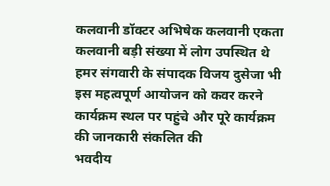कलवानी डॉक्टर अभिषेक कलवानी एकता कलवानी बड़ी संख्या में लोग उपस्थित थे
हमर संगवारी के संपादक विजय दुसेजा भी इस महत्वपूर्ण आयोजन को कवर करने कार्यक्रम स्थल पर पहुंचे और पूरे कार्यक्रम की जानकारी संकलित की
भवदीय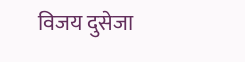विजय दुसेजा